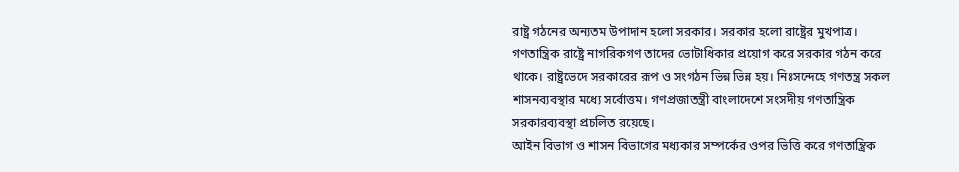রাষ্ট্র গঠনের অন্যতম উপাদান হলো সরকার। সরকার হলো রাষ্ট্রের মুখপাত্র। গণতান্ত্রিক রাষ্ট্রে নাগরিকগণ তাদের ভোটাধিকার প্রয়োগ করে সরকার গঠন করে থাকে। রাষ্ট্রভেদে সরকারের রূপ ও সংগঠন ভিন্ন ভিন্ন হয়। নিঃসন্দেহে গণতন্ত্র সকল শাসনব্যবস্থার মধ্যে সর্বোত্তম। গণপ্রজাতন্ত্রী বাংলাদেশে সংসদীয় গণতান্ত্রিক সরকারব্যবস্থা প্রচলিত রয়েছে।
আইন বিভাগ ও শাসন বিভাগের মধ্যকার সম্পর্কের ওপর ভিত্তি করে গণতান্ত্রিক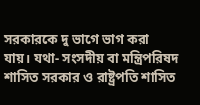সরকারকে দু ভাগে ভাগ করা যায়। যথা- সংসদীয় বা মন্ত্রিপরিষদ শাসিত সরকার ও রাষ্ট্রপতি শাসিত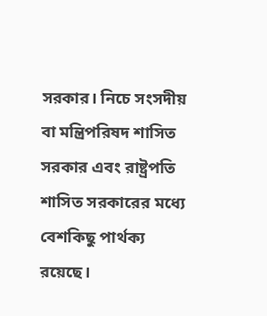সরকার। নিচে সংসদীয় বা মন্ত্রিপরিষদ শাসিত সরকার এবং রাষ্ট্রপতি শাসিত সরকারের মধ্যে বেশকিছু পার্থক্য রয়েছে।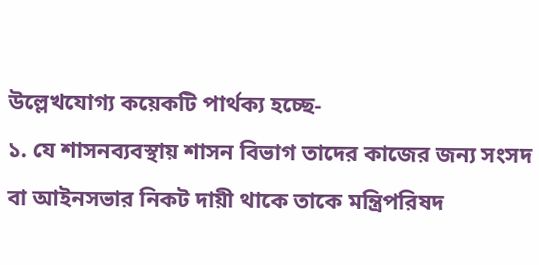উল্লেখযোগ্য কয়েকটি পার্থক্য হচ্ছে-
১. যে শাসনব্যবস্থায় শাসন বিভাগ তাদের কাজের জন্য সংসদ বা আইনসভার নিকট দায়ী থাকে তাকে মন্ত্রিপরিষদ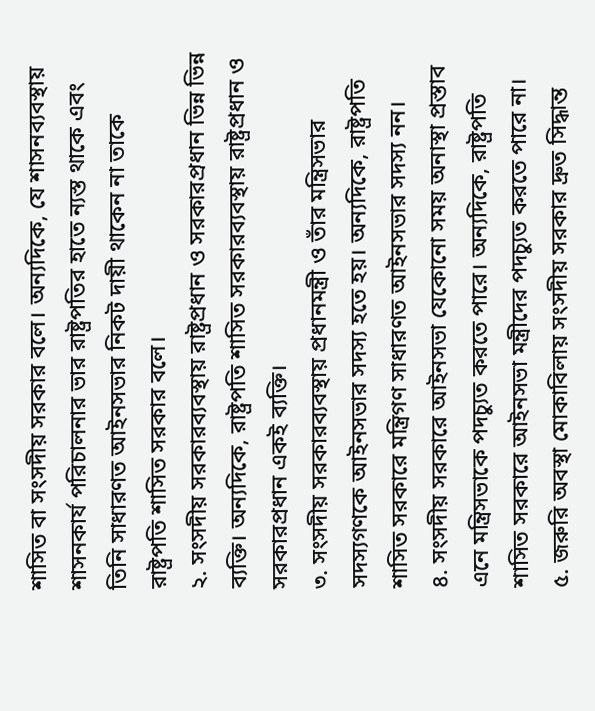শাসিত বা সংসদীয় সরকার বলে। অন্যদিকে, যে শাসনব্যবস্থায় শাসনকার্য পরিচালনার ভার রাষ্ট্রপতির হাতে ন্যস্ত থাকে এবং তিনি সাধারণত আইনসভার নিকট দায়ী থাকেন না তাকে রাষ্ট্রপতি শাসিত সরকার বলে।
২. সংসদীয় সরকারব্যবস্থায় রাষ্ট্রপ্রধান ও সরকারপ্রধান ভিন্ন ভিন্ন ব্যক্তি। অন্যদিকে, রাষ্ট্রপতি শাসিত সরকারব্যবস্থায় রাষ্ট্রপ্রধান ও সরকারপ্রধান একই ব্যক্তি।
৩. সংসদীয় সরকারব্যবস্থায় প্রধানমন্ত্রী ও তাঁর মন্ত্রিসভার সদস্যগণকে আইনসভার সদস্য হতে হয়। অন্যদিকে, রাষ্ট্রপতি শাসিত সরকারে মন্ত্রিগণ সাধারণত আইনসভার সদস্য নন।
৪. সংসদীয় সরকারে আইনসভা যেকোনো সময় অনাস্থা প্রস্তাব এনে মন্ত্রিসভাকে পদচ্যুত করতে পারে। অন্যদিকে, রাষ্ট্রপতি শাসিত সরকারে আইনসভা মন্ত্রীদের পদচ্যুত করতে পারে না।
৫. জরুরি অবস্থা মোকাবিলায় সংসদীয় সরকার দ্রুত সিদ্ধান্ত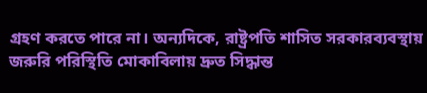গ্রহণ করতে পারে না। অন্যদিকে, রাষ্ট্রপতি শাসিত সরকারব্যবস্থায় জরুরি পরিস্থিতি মোকাবিলায় দ্রুত সিদ্ধান্ত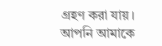গ্রহণ করা যায়।
আপনি আমাকে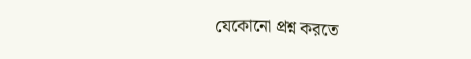যেকোনো প্রশ্ন করতে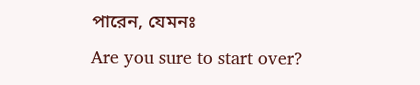পারেন, যেমনঃ
Are you sure to start over?